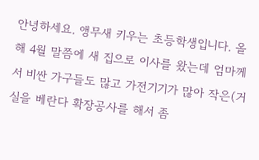안녕하세요. 앵무새 키우는 초등학생입니다. 올해 4월 말쯤에 새 집으로 이사를 왔는데 엄마께서 비싼 가구들도 많고 가전기기가 많아 작은(거실을 베란다 확장공사를 해서 좀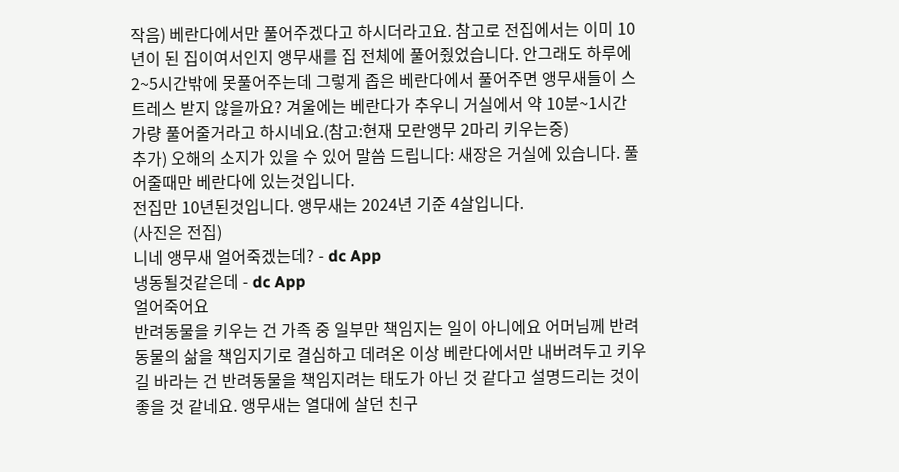작음) 베란다에서만 풀어주겠다고 하시더라고요. 참고로 전집에서는 이미 10년이 된 집이여서인지 앵무새를 집 전체에 풀어줬었습니다. 안그래도 하루에 2~5시간밖에 못풀어주는데 그렇게 좁은 베란다에서 풀어주면 앵무새들이 스트레스 받지 않을까요? 겨울에는 베란다가 추우니 거실에서 약 10분~1시간 가량 풀어줄거라고 하시네요.(참고:현재 모란앵무 2마리 키우는중)
추가) 오해의 소지가 있을 수 있어 말씀 드립니다: 새장은 거실에 있습니다. 풀어줄때만 베란다에 있는것입니다.
전집만 10년된것입니다. 앵무새는 2024년 기준 4살입니다.
(사진은 전집)
니네 앵무새 얼어죽겠는데? - dc App
냉동될것같은데 - dc App
얼어죽어요
반려동물을 키우는 건 가족 중 일부만 책임지는 일이 아니에요 어머님께 반려동물의 삶을 책임지기로 결심하고 데려온 이상 베란다에서만 내버려두고 키우길 바라는 건 반려동물을 책임지려는 태도가 아닌 것 같다고 설명드리는 것이 좋을 것 같네요. 앵무새는 열대에 살던 친구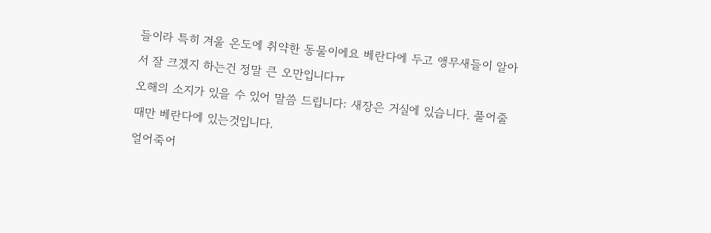들이라 특히 겨울 온도에 취약한 동물이에요 베란다에 두고 앵무새들이 알아서 잘 크겠지 하는건 정말 큰 오만입니다ㅠ
오해의 소지가 있을 수 있어 말씀 드립니다: 새장은 거실에 있습니다. 풀어줄때만 베란다에 있는것입니다.
얼어죽어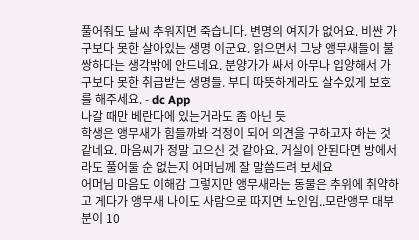풀어줘도 날씨 추워지면 죽습니다. 변명의 여지가 없어요. 비싼 가구보다 못한 살아있는 생명 이군요. 읽으면서 그냥 앵무새들이 불쌍하다는 생각밖에 안드네요. 분양가가 싸서 아무나 입양해서 가구보다 못한 취급받는 생명들. 부디 따뜻하게라도 살수있게 보호를 해주세요. - dc App
나갈 때만 베란다에 있는거라도 좀 아닌 듯
학생은 앵무새가 힘들까봐 걱정이 되어 의견을 구하고자 하는 것 같네요. 마음씨가 정말 고으신 것 같아요. 거실이 안된다면 방에서라도 풀어둘 순 없는지 어머님께 잘 말씀드려 보세요
어머님 마음도 이해감 그렇지만 앵무새라는 동물은 추위에 취약하고 게다가 앵무새 나이도 사람으로 따지면 노인임..모란앵무 대부분이 10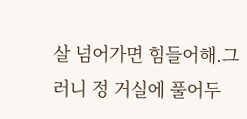살 넘어가면 힘들어해.그러니 정 거실에 풀어두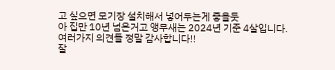고 싶으면 모기장 설치해서 넣어두는게 좋을듯
아 집만 10년 넘은거고 앵무새는 2024년 기준 4살입니다.
여러가지 의견들 정말 감사합니다!!
잘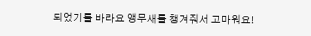되었기를 바라요 앵무새를 챙겨줘서 고마워요!